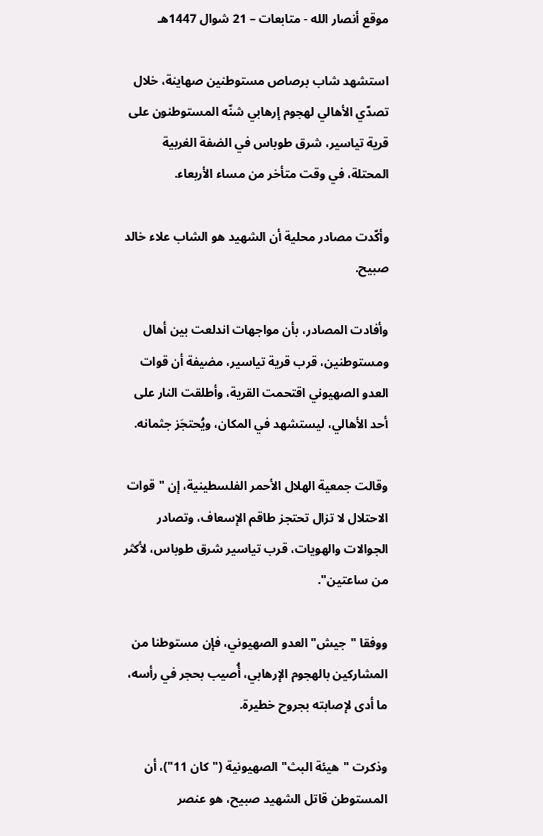موقع أنصار الله - متابعات – 21 شوال 1447هـ

استشهد شاب برصاص مستوطنين صهاينة، خلال تصدّي الأهالي لهجوم إرهابي شنّه المستوطنون على قرية تياسير، شرق طوباس في الضفة الغربية المحتلة، في وقت متأخر من مساء الأربعاء.

وأكّدت مصادر محلية أن الشهيد هو الشاب علاء خالد صبيح.

وأفادت المصادر، بأن مواجهات اندلعت بين أهال ومستوطنين، قرب قرية تياسير، مضيفة أن قوات العدو الصهيوني اقتحمت القرية، وأطلقت النار على أحد الأهالي، ليستشهد في المكان، ويُحتجَز جثمانه.

وقالت جمعية الهلال الأحمر الفلسطينية، إن "قوات الاحتلال لا تزال تحتجز طاقم الإسعاف، وتصادر الجوالات والهويات، قرب تياسير شرق طوباس، لأكثر من ساعتين".

ووفقا "جيش" العدو الصهيوني، فإن مستوطنا من المشاركين بالهجوم الإرهابي، أُصيب بحجر في رأسه، ما أدى لإصابته بجروح خطيرة.

وذكرت "هيئة البث" الصهيونية ("كان 11")، أن المستوطن قاتل الشهيد صبيح، هو عنصر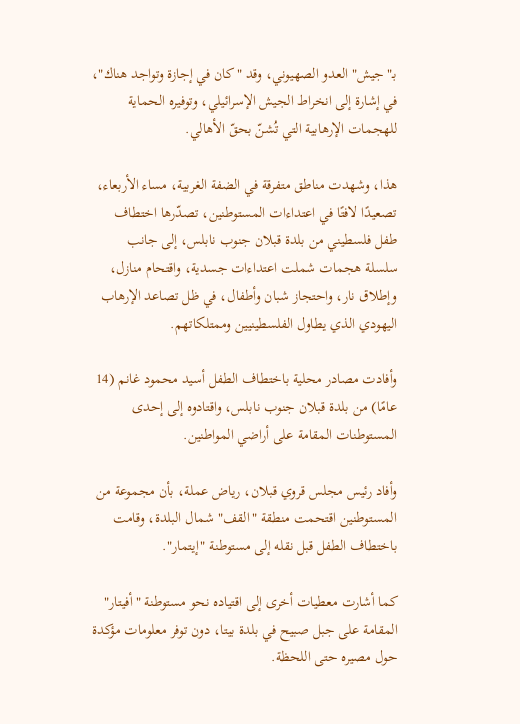بـ"جيش" العدو الصهيوني، وقد "كان في إجازة وتواجد هناك"، في إشارة إلى انخراط الجيش الإسرائيلي، وتوفيره الحماية للهجمات الإرهابية التي تُشنّ بحقّ الأهالي.

هذا، وشهدت مناطق متفرقة في الضفة الغربية، مساء الأربعاء، تصعيدًا لافتًا في اعتداءات المستوطنين، تصدّرها اختطاف طفل فلسطيني من بلدة قبلان جنوب نابلس، إلى جانب سلسلة هجمات شملت اعتداءات جسدية، واقتحام منازل، وإطلاق نار، واحتجاز شبان وأطفال، في ظل تصاعد الإرهاب اليهودي الذي يطاول الفلسطينيين وممتلكاتهم.

وأفادت مصادر محلية باختطاف الطفل أسيد محمود غانم (14 عامًا) من بلدة قبلان جنوب نابلس، واقتادوه إلى إحدى المستوطنات المقامة على أراضي المواطنين.

وأفاد رئيس مجلس قروي قبلان، رياض عملة، بأن مجموعة من المستوطنين اقتحمت منطقة "القف" شمال البلدة، وقامت باختطاف الطفل قبل نقله إلى مستوطنة "إيتمار".

كما أشارت معطيات أخرى إلى اقتياده نحو مستوطنة "أفيتار" المقامة على جبل صبيح في بلدة بيتا، دون توفر معلومات مؤكدة حول مصيره حتى اللحظة.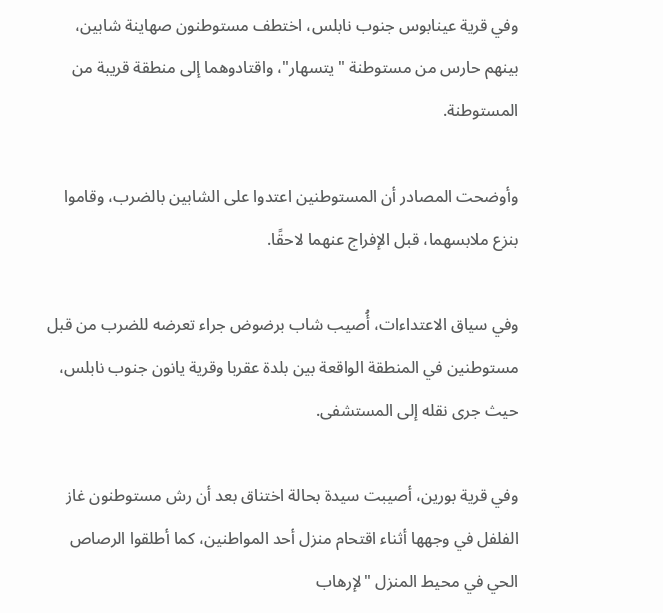وفي قرية عينابوس جنوب نابلس، اختطف مستوطنون صهاينة شابين، بينهم حارس من مستوطنة "يتسهار"، واقتادوهما إلى منطقة قريبة من المستوطنة.

وأوضحت المصادر أن المستوطنين اعتدوا على الشابين بالضرب، وقاموا بنزع ملابسهما، قبل الإفراج عنهما لاحقًا.

وفي سياق الاعتداءات، أُصيب شاب برضوض جراء تعرضه للضرب من قبل مستوطنين في المنطقة الواقعة بين بلدة عقربا وقرية يانون جنوب نابلس، حيث جرى نقله إلى المستشفى.

وفي قرية بورين، أصيبت سيدة بحالة اختناق بعد أن رش مستوطنون غاز الفلفل في وجهها أثناء اقتحام منزل أحد المواطنين، كما أطلقوا الرصاص الحي في محيط المنزل "لإرهاب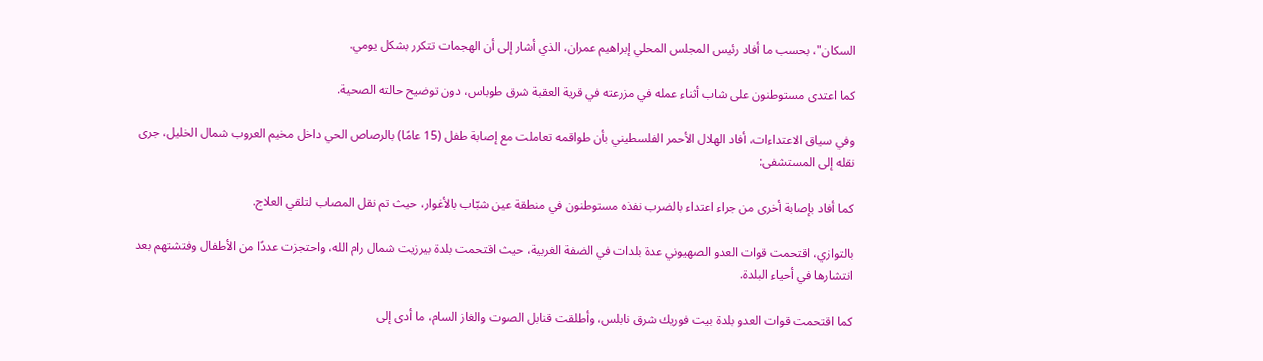السكان"، بحسب ما أفاد رئيس المجلس المحلي إبراهيم عمران، الذي أشار إلى أن الهجمات تتكرر بشكل يومي.

كما اعتدى مستوطنون على شاب أثناء عمله في مزرعته في قرية العقبة شرق طوباس، دون توضيح حالته الصحية.

وفي سياق الاعتداءات، أفاد الهلال الأحمر الفلسطيني بأن طواقمه تعاملت مع إصابة طفل (15 عامًا) بالرصاص الحي داخل مخيم العروب شمال الخليل، جرى نقله إلى المستشفى:

كما أفاد بإصابة أخرى من جراء اعتداء بالضرب نفذه مستوطنون في منطقة عين شبّاب بالأغوار، حيث تم نقل المصاب لتلقي العلاج.

بالتوازي، اقتحمت قوات العدو الصهيوني عدة بلدات في الضفة الغربية، حيث اقتحمت بلدة بيرزيت شمال رام الله، واحتجزت عددًا من الأطفال وفتشتهم بعد انتشارها في أحياء البلدة.

كما اقتحمت قوات العدو بلدة بيت فوريك شرق نابلس، وأطلقت قنابل الصوت والغاز السام، ما أدى إلى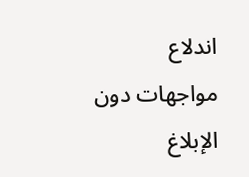اندلاع مواجهات دون الإبلاغ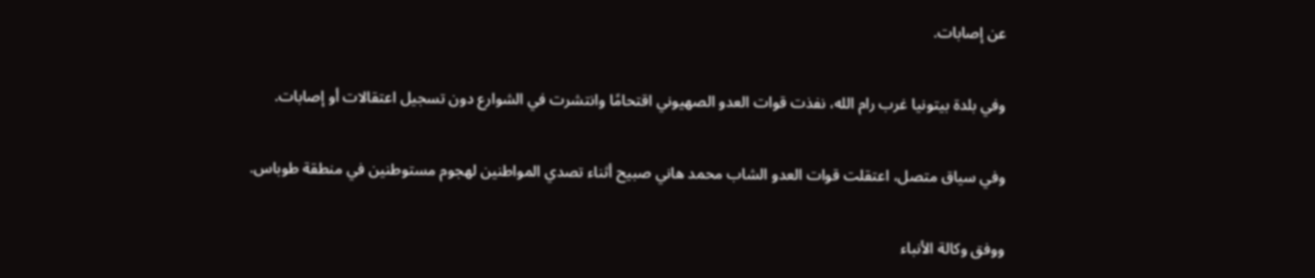عن إصابات.

وفي بلدة بيتونيا غرب رام الله، نفذت قوات العدو الصهيوني اقتحامًا وانتشرت في الشوارع دون تسجيل اعتقالات أو إصابات.

وفي سياق متصل، اعتقلت قوات العدو الشاب محمد هاني صبيح أثناء تصدي المواطنين لهجوم مستوطنين في منطقة طوباس.

ووفق وكالة الأنباء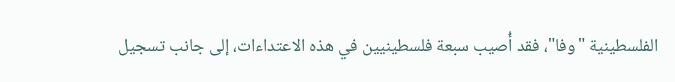الفلسطينية "وفا"، فقد أُصيب سبعة فلسطينيين في هذه الاعتداءات، إلى جانب تسجيل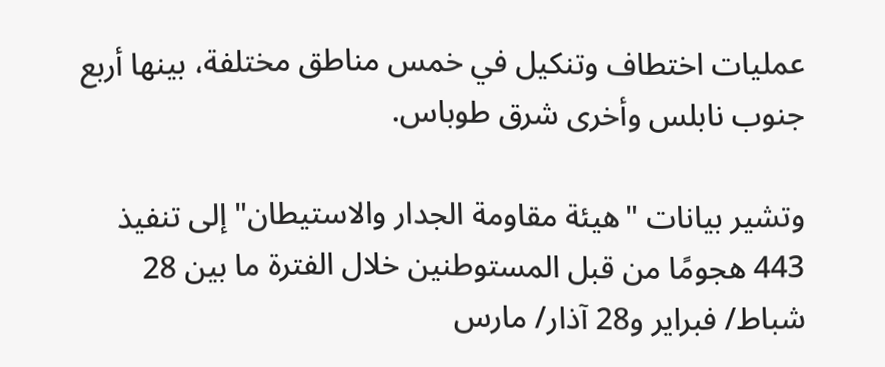عمليات اختطاف وتنكيل في خمس مناطق مختلفة، بينها أربع جنوب نابلس وأخرى شرق طوباس.

وتشير بيانات "هيئة مقاومة الجدار والاستيطان" إلى تنفيذ 443 هجومًا من قبل المستوطنين خلال الفترة ما بين 28 شباط/ فبراير و28 آذار/ مارس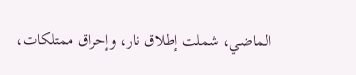الماضي، شملت إطلاق نار، وإحراق ممتلكات،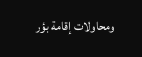ومحاولات إقامة بؤر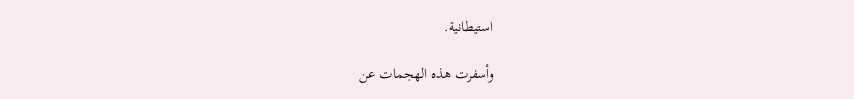استيطانية.

وأسفرت هذه الهجمات عن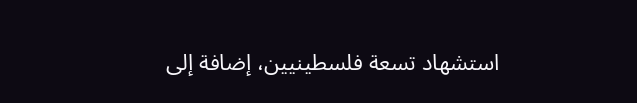استشهاد تسعة فلسطينيين، إضافة إلى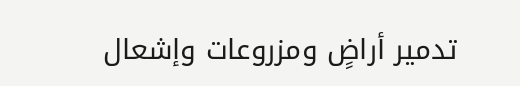تدمير أراضٍ ومزروعات وإشعال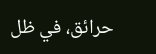حرائق، في ظل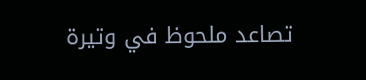تصاعد ملحوظ في وتيرة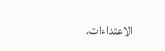الاعتداءات.